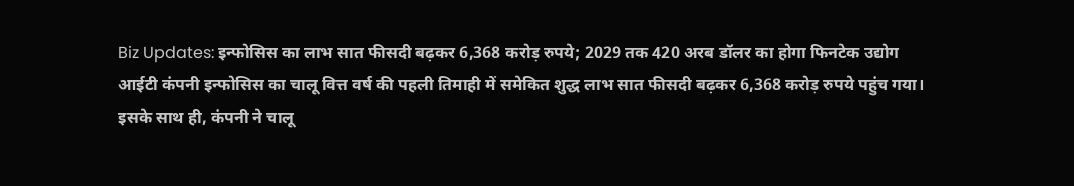Biz Updates: इन्फोसिस का लाभ सात फीसदी बढ़कर 6,368 करोड़ रुपये; 2029 तक 420 अरब डॉलर का होगा फिनटेक उद्योग
आईटी कंपनी इन्फोसिस का चालू वित्त वर्ष की पहली तिमाही में समेकित शुद्ध लाभ सात फीसदी बढ़कर 6,368 करोड़ रुपये पहुंच गया। इसके साथ ही, कंपनी ने चालू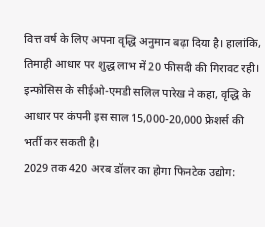वित्त वर्ष के लिए अपना वृद्धि अनुमान बढ़ा दिया है। हालांकि, तिमाही आधार पर शुद्ध लाभ में 20 फीसदी की गिरावट रही। इन्फोसिस के सीईओ-एमडी सलिल पारेख ने कहा, वृद्धि के आधार पर कंपनी इस साल 15,000-20,000 फ्रेशर्स की भर्ती कर सकती है।
2029 तक 420 अरब डॉलर का होगा फिनटेक उद्योग: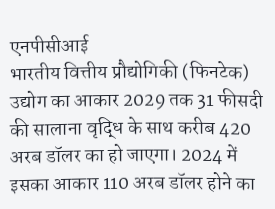एनपीसीआई
भारतीय वित्तीय प्रौद्योगिकी (फिनटेक) उद्योग का आकार 2029 तक 31 फीसदी की सालाना वृद्धि के साथ करीब 420 अरब डॉलर का हो जाएगा। 2024 में इसका आकार 110 अरब डॉलर होने का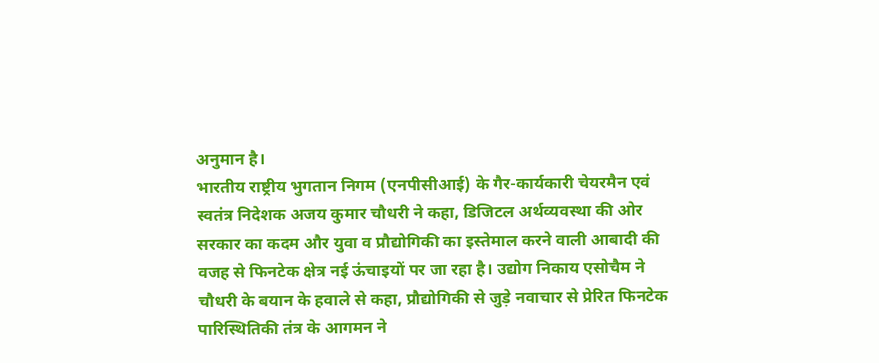अनुमान है।
भारतीय राष्ट्रीय भुगतान निगम (एनपीसीआई) के गैर-कार्यकारी चेयरमैन एवं स्वतंत्र निदेशक अजय कुमार चौधरी ने कहा, डिजिटल अर्थव्यवस्था की ओर सरकार का कदम और युवा व प्रौद्योगिकी का इस्तेमाल करने वाली आबादी की वजह से फिनटेक क्षेत्र नई ऊंचाइयों पर जा रहा है। उद्योग निकाय एसोचैम ने चौधरी के बयान के हवाले से कहा, प्रौद्योगिकी से जुड़े नवाचार से प्रेरित फिनटेक पारिस्थितिकी तंत्र के आगमन ने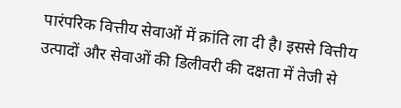पारंपरिक वित्तीय सेवाओं में क्रांति ला दी है। इससे वित्तीय उत्पादों और सेवाओं की डिलीवरी की दक्षता में तेजी से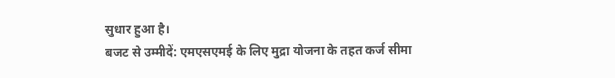सुधार हुआ है।
बजट से उम्मीदें: एमएसएमई के लिए मुद्रा योजना के तहत कर्ज सीमा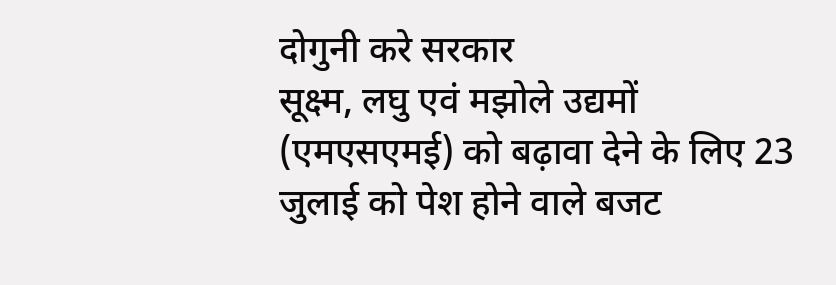दोगुनी करे सरकार
सूक्ष्म, लघु एवं मझोले उद्यमों (एमएसएमई) को बढ़ावा देने के लिए 23 जुलाई को पेश होने वाले बजट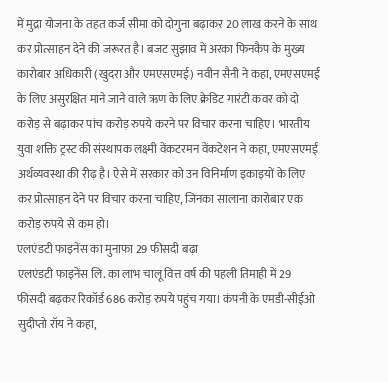में मुद्रा योजना के तहत कर्ज सीमा को दोगुना बढ़ाकर 20 लाख करने के साथ कर प्रोत्साहन देने की जरूरत है। बजट सुझाव में अरका फिनकैप के मुख्य कारोबार अधिकारी (खुदरा और एमएसएमई) नवीन सैनी ने कहा, एमएसएमई के लिए असुरक्षित माने जाने वाले ऋण के लिए क्रेडिट गारंटी कवर को दो करोड़ से बढ़ाकर पांच करोड़ रुपये करने पर विचार करना चाहिए। भारतीय युवा शक्ति ट्रस्ट की संस्थापक लक्ष्मी वेंकटरमन वेंकटेशन ने कहा, एमएसएमई अर्थव्यवस्था की रीढ़ है। ऐसे में सरकार को उन विनिर्माण इकाइयों के लिए कर प्रोत्साहन देने पर विचार करना चाहिए, जिनका सालाना कारोबार एक करोड़ रुपये से कम हो।
एलएंडटी फाइनेंस का मुनाफा 29 फीसदी बढ़ा
एलएंडटी फाइनेंस लि. का लाभ चालू वित्त वर्ष की पहली तिमाही में 29 फीसदी बढ़कर रिकॉर्ड 686 करोड़ रुपये पहुंच गया। कंपनी के एमडी-सीईओ सुदीप्तो रॉय ने कहा,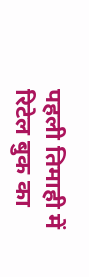पहली तिमाही में रिटेल बुक का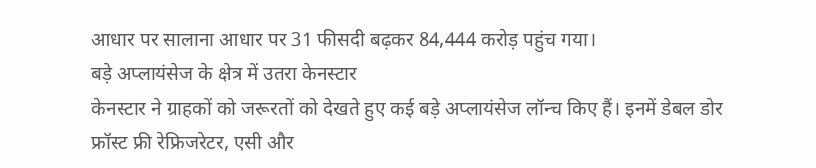आधार पर सालाना आधार पर 31 फीसदी बढ़कर 84,444 करोड़ पहुंच गया।
बड़े अप्लायंसेज के क्षेत्र में उतरा केनस्टार
केनस्टार ने ग्राहकों को जरूरतों को देखते हुए कई बड़े अप्लायंसेज लॉन्च किए हैं। इनमें डेबल डोर फ्रॉस्ट फ्री रेफ्रिजरेटर, एसी और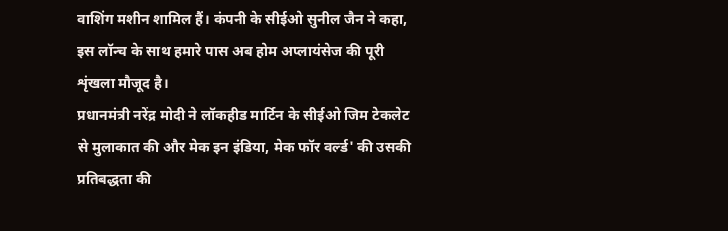वाशिंग मशीन शामिल हैं। कंपनी के सीईओ सुनील जैन ने कहा, इस लॉन्च के साथ हमारे पास अब होम अप्लायंसेज की पूरी शृंखला मौजूद है।
प्रधानमंत्री नरेंद्र मोदी ने लॉकहीड मार्टिन के सीईओ जिम टेकलेट से मुलाकात की और मेक इन इंडिया, मेक फॉर वर्ल्ड' की उसकी प्रतिबद्धता की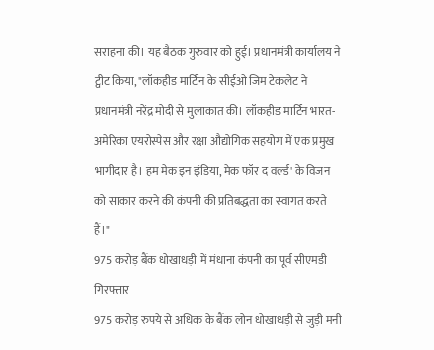सराहना की। यह बैठक गुरुवार को हुई। प्रधानमंत्री कार्यालय ने ट्वीट किया, "लॉकहीड मार्टिन के सीईओ जिम टेकलेट ने प्रधानमंत्री नरेंद्र मोदी से मुलाकात की। लॉकहीड मार्टिन भारत-अमेरिका एयरोस्पेस और रक्षा औद्योगिक सहयोग में एक प्रमुख भागीदार है। हम मेक इन इंडिया, मेक फॉर द वर्ल्ड' के विजन को साकार करने की कंपनी की प्रतिबद्धता का स्वागत करते हैं।"
975 करोड़ बैंक धोखाधड़ी में मंधाना कंपनी का पूर्व सीएमडी गिरफ्तार
975 करोड़ रुपये से अधिक के बैंक लोन धोखाधड़ी से जुड़ी मनी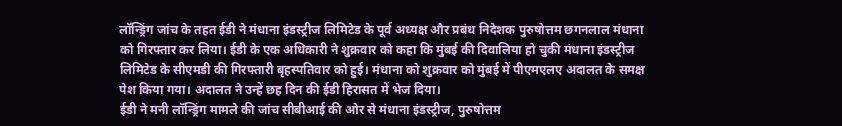लॉन्ड्रिंग जांच के तहत ईडी ने मंधाना इंडस्ट्रीज लिमिटेड के पूर्व अध्यक्ष और प्रबंध निदेशक पुरुषोत्तम छगनलाल मंधाना को गिरफ्तार कर लिया। ईडी के एक अधिकारी ने शुक्रवार को कहा कि मुंबई की दिवालिया हो चुकी मंधाना इंडस्ट्रीज लिमिटेड के सीएमडी की गिरफ्तारी बृहस्पतिवार को हुई। मंधाना को शुक्रवार को मुंबई में पीएमएलए अदालत के समक्ष पेश किया गया। अदालत ने उन्हें छह दिन की ईडी हिरासत में भेज दिया।
ईडी ने मनी लॉन्ड्रिंग मामले की जांच सीबीआई की ओर से मंधाना इंडस्ट्रीज, पुरुषोत्तम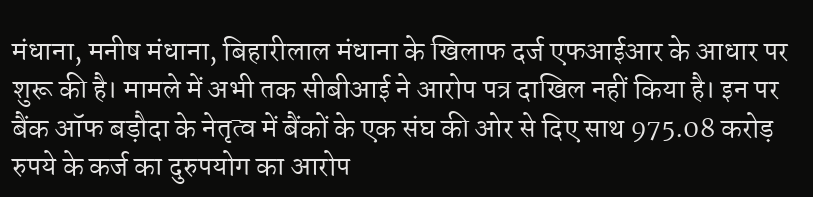मंधाना, मनीष मंधाना, बिहारीलाल मंधाना के खिलाफ दर्ज एफआईआर के आधार पर शुरू की है। मामले में अभी तक सीबीआई ने आरोप पत्र दाखिल नहीं किया है। इन पर बैंक ऑफ बड़ौदा के नेतृत्व में बैंकों के एक संघ की ओर से दिए साथ 975.08 करोड़ रुपये के कर्ज का दुरुपयोग का आरोप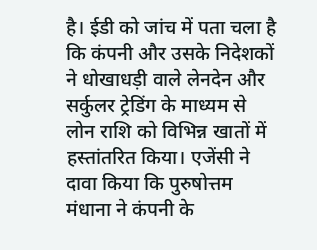है। ईडी को जांच में पता चला है कि कंपनी और उसके निदेशकों ने धोखाधड़ी वाले लेनदेन और सर्कुलर ट्रेडिंग के माध्यम से लोन राशि को विभिन्न खातों में हस्तांतरित किया। एजेंसी ने दावा किया कि पुरुषोत्तम मंधाना ने कंपनी के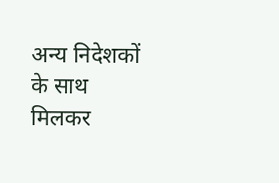अन्य निदेशकों के साथ मिलकर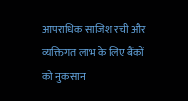आपराधिक साजिश रची और व्यक्तिगत लाभ के लिए बैंकों को नुकसान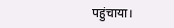पहुंचाया।